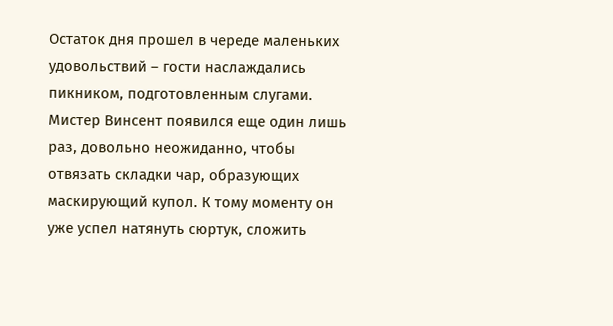Остаток дня прошел в череде маленьких удовольствий – гости наслаждались пикником, подготовленным слугами. Мистер Винсент появился еще один лишь раз, довольно неожиданно, чтобы отвязать складки чар, образующих маскирующий купол. К тому моменту он уже успел натянуть сюртук, сложить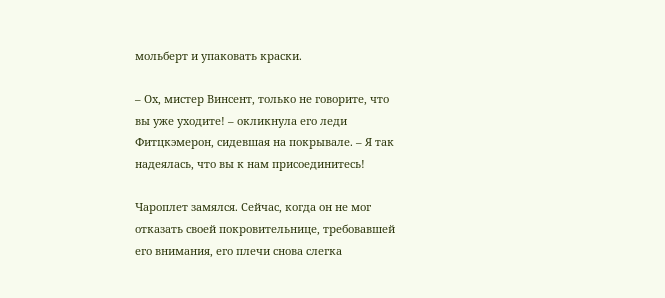мольберт и упаковать краски.

– Ох, мистер Винсент, только не говорите, что вы уже уходите! – окликнула его леди Фитцкэмерон, сидевшая на покрывале. – Я так надеялась, что вы к нам присоединитесь!

Чароплет замялся. Сейчас, когда он не мог отказать своей покровительнице, требовавшей его внимания, его плечи снова слегка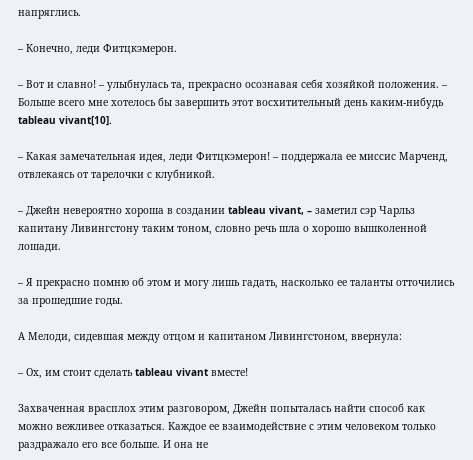напряглись.

– Конечно, леди Фитцкэмерон.

– Вот и славно! – улыбнулась та, прекрасно осознавая себя хозяйкой положения. – Больше всего мне хотелось бы завершить этот восхитительный день каким-нибудь tableau vivant[10].

– Какая замечательная идея, леди Фитцкэмерон! – поддержала ее миссис Марченд, отвлекаясь от тарелочки с клубникой.

– Джейн невероятно хороша в создании tableau vivant, – заметил сэр Чарльз капитану Ливингстону таким тоном, словно речь шла о хорошо вышколенной лошади.

– Я прекрасно помню об этом и могу лишь гадать, насколько ее таланты отточились за прошедшие годы.

А Мелоди, сидевшая между отцом и капитаном Ливингстоном, ввернула:

– Ох, им стоит сделать tableau vivant вместе!

Захваченная врасплох этим разговором, Джейн попыталась найти способ как можно вежливее отказаться. Каждое ее взаимодействие с этим человеком только раздражало его все больше. И она не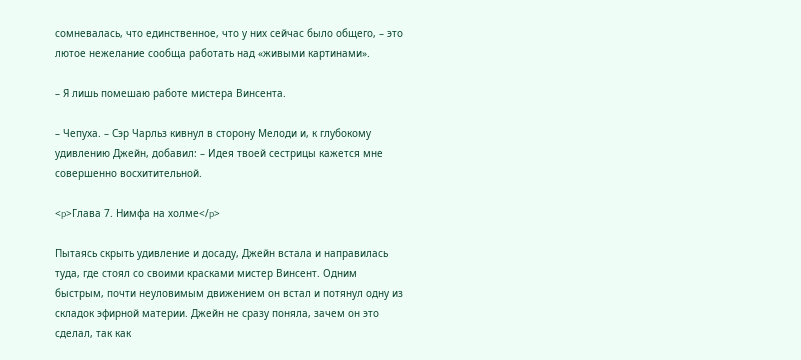сомневалась, что единственное, что у них сейчас было общего, – это лютое нежелание сообща работать над «живыми картинами».

– Я лишь помешаю работе мистера Винсента.

– Чепуха. – Сэр Чарльз кивнул в сторону Мелоди и, к глубокому удивлению Джейн, добавил: – Идея твоей сестрицы кажется мне совершенно восхитительной.

<p>Глава 7. Нимфа на холме</p>

Пытаясь скрыть удивление и досаду, Джейн встала и направилась туда, где стоял со своими красками мистер Винсент. Одним быстрым, почти неуловимым движением он встал и потянул одну из складок эфирной материи. Джейн не сразу поняла, зачем он это сделал, так как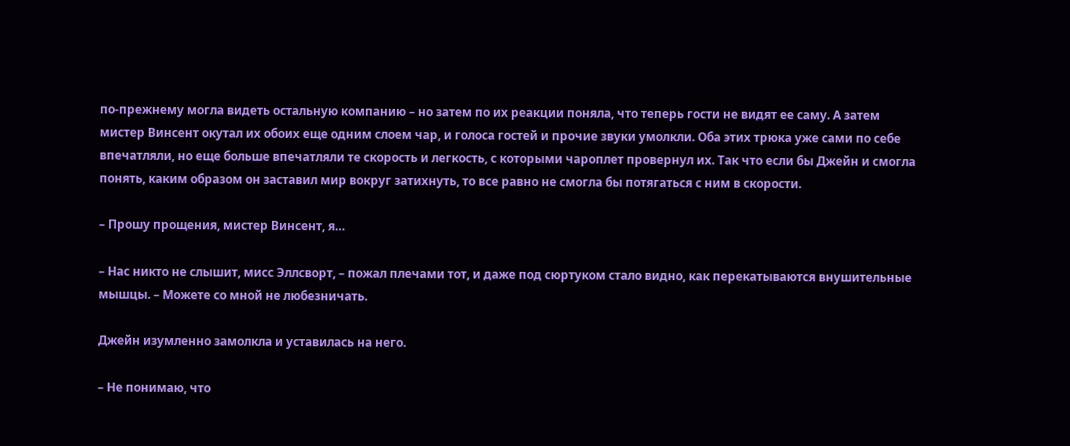по-прежнему могла видеть остальную компанию – но затем по их реакции поняла, что теперь гости не видят ее саму. А затем мистер Винсент окутал их обоих еще одним слоем чар, и голоса гостей и прочие звуки умолкли. Оба этих трюка уже сами по себе впечатляли, но еще больше впечатляли те скорость и легкость, с которыми чароплет провернул их. Так что если бы Джейн и смогла понять, каким образом он заставил мир вокруг затихнуть, то все равно не смогла бы потягаться с ним в скорости.

– Прошу прощения, мистер Винсент, я…

– Нас никто не слышит, мисс Эллсворт, – пожал плечами тот, и даже под сюртуком стало видно, как перекатываются внушительные мышцы. – Можете со мной не любезничать.

Джейн изумленно замолкла и уставилась на него.

– Не понимаю, что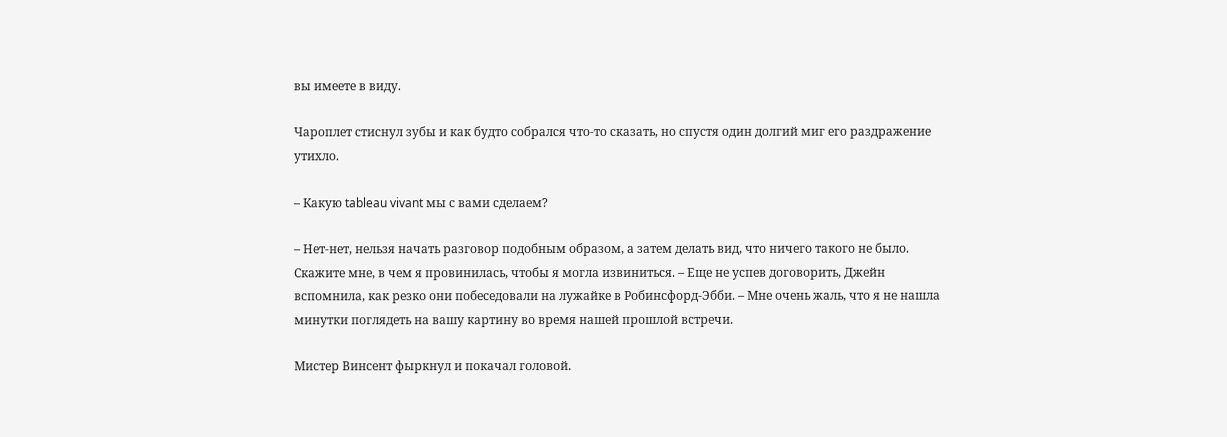вы имеете в виду.

Чароплет стиснул зубы и как будто собрался что-то сказать, но спустя один долгий миг его раздражение утихло.

– Какую tableau vivant мы с вами сделаем?

– Нет-нет, нельзя начать разговор подобным образом, а затем делать вид, что ничего такого не было. Скажите мне, в чем я провинилась, чтобы я могла извиниться. – Еще не успев договорить, Джейн вспомнила, как резко они побеседовали на лужайке в Робинсфорд-Эбби. – Мне очень жаль, что я не нашла минутки поглядеть на вашу картину во время нашей прошлой встречи.

Мистер Винсент фыркнул и покачал головой.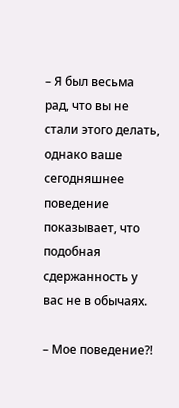– Я был весьма рад, что вы не стали этого делать, однако ваше сегодняшнее поведение показывает, что подобная сдержанность у вас не в обычаях.

– Мое поведение?!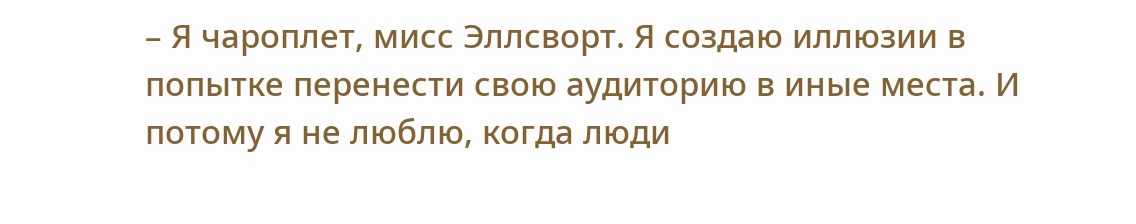– Я чароплет, мисс Эллсворт. Я создаю иллюзии в попытке перенести свою аудиторию в иные места. И потому я не люблю, когда люди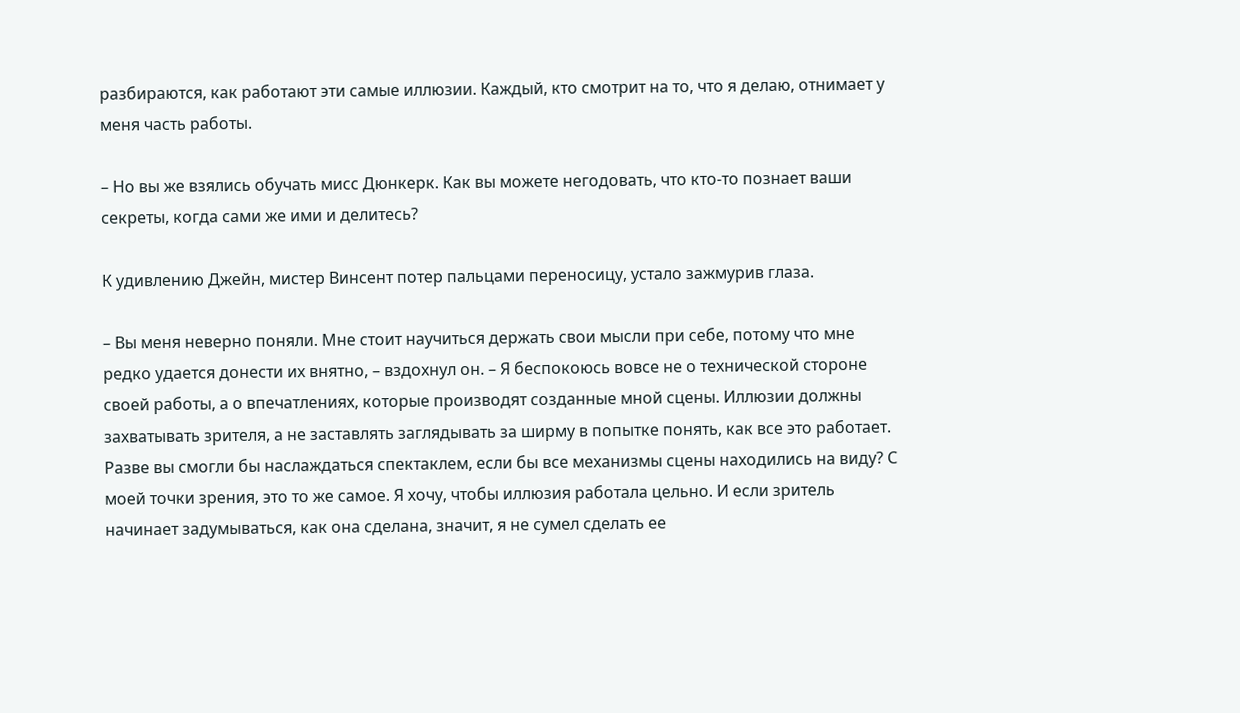разбираются, как работают эти самые иллюзии. Каждый, кто смотрит на то, что я делаю, отнимает у меня часть работы.

– Но вы же взялись обучать мисс Дюнкерк. Как вы можете негодовать, что кто-то познает ваши секреты, когда сами же ими и делитесь?

К удивлению Джейн, мистер Винсент потер пальцами переносицу, устало зажмурив глаза.

– Вы меня неверно поняли. Мне стоит научиться держать свои мысли при себе, потому что мне редко удается донести их внятно, – вздохнул он. – Я беспокоюсь вовсе не о технической стороне своей работы, а о впечатлениях, которые производят созданные мной сцены. Иллюзии должны захватывать зрителя, а не заставлять заглядывать за ширму в попытке понять, как все это работает. Разве вы смогли бы наслаждаться спектаклем, если бы все механизмы сцены находились на виду? С моей точки зрения, это то же самое. Я хочу, чтобы иллюзия работала цельно. И если зритель начинает задумываться, как она сделана, значит, я не сумел сделать ее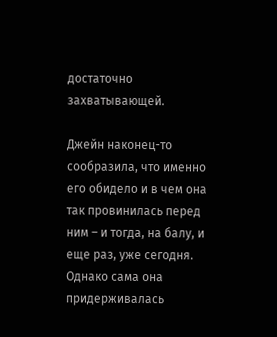достаточно захватывающей.

Джейн наконец-то сообразила, что именно его обидело и в чем она так провинилась перед ним – и тогда, на балу, и еще раз, уже сегодня. Однако сама она придерживалась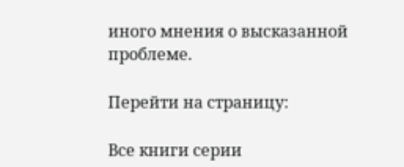иного мнения о высказанной проблеме.

Перейти на страницу:

Все книги серии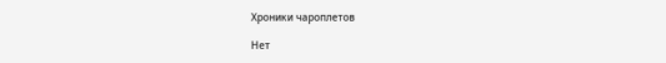Хроники чароплетов

Нет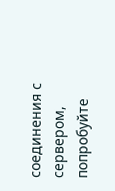соединения с сервером, попробуйте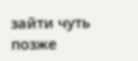зайти чуть позже